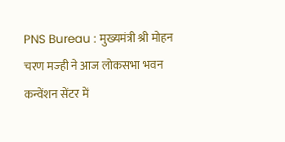PNS Bureau : मुख्यमंत्री श्री मोहन चरण मज्ही ने आज लोकसभा भवन कन्वेंशन सेंटर में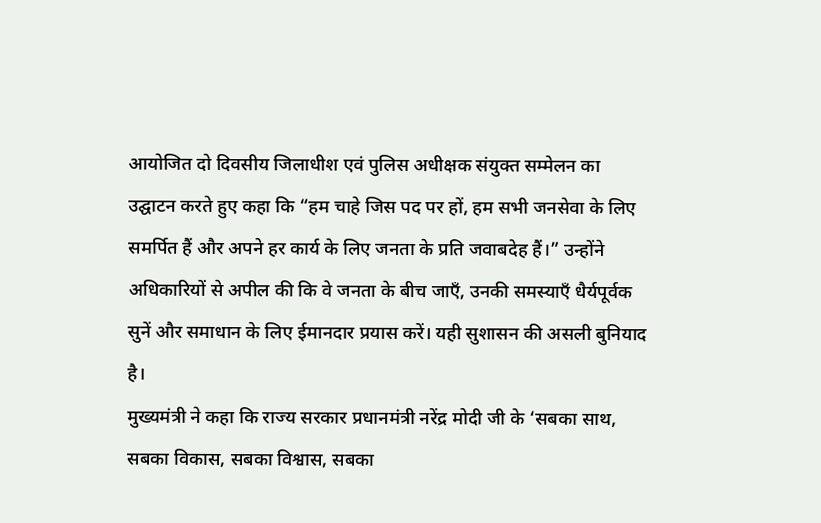आयोजित दो दिवसीय जिलाधीश एवं पुलिस अधीक्षक संयुक्त सम्मेलन का उद्घाटन करते हुए कहा कि “हम चाहे जिस पद पर हों, हम सभी जनसेवा के लिए समर्पित हैं और अपने हर कार्य के लिए जनता के प्रति जवाबदेह हैं।” उन्होंने अधिकारियों से अपील की कि वे जनता के बीच जाएँ, उनकी समस्याएँ धैर्यपूर्वक सुनें और समाधान के लिए ईमानदार प्रयास करें। यही सुशासन की असली बुनियाद है।
मुख्यमंत्री ने कहा कि राज्य सरकार प्रधानमंत्री नरेंद्र मोदी जी के ‘सबका साथ, सबका विकास, सबका विश्वास, सबका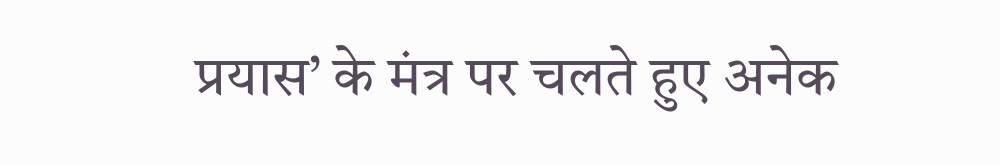प्रयास’ के मंत्र पर चलते हुए अनेक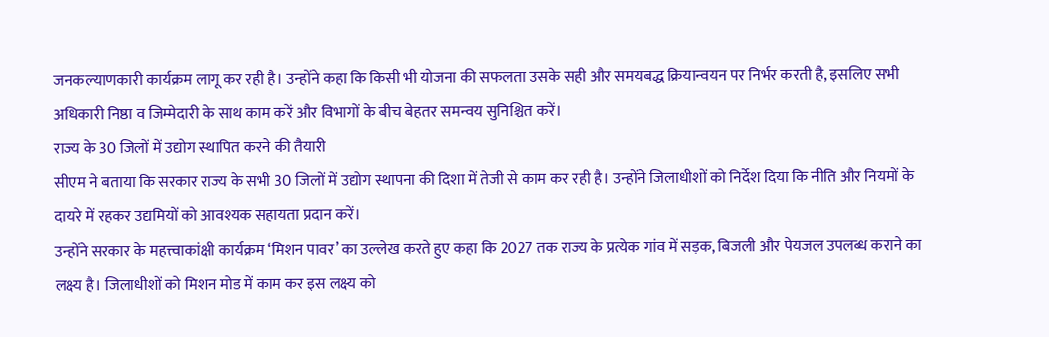जनकल्याणकारी कार्यक्रम लागू कर रही है। उन्होंने कहा कि किसी भी योजना की सफलता उसके सही और समयबद्ध क्रियान्वयन पर निर्भर करती है, इसलिए सभी अधिकारी निष्ठा व जिम्मेदारी के साथ काम करें और विभागों के बीच बेहतर समन्वय सुनिश्चित करें।
राज्य के 30 जिलों में उद्योग स्थापित करने की तैयारी
सीएम ने बताया कि सरकार राज्य के सभी 30 जिलों में उद्योग स्थापना की दिशा में तेजी से काम कर रही है। उन्होंने जिलाधीशों को निर्देश दिया कि नीति और नियमों के दायरे में रहकर उद्यमियों को आवश्यक सहायता प्रदान करें।
उन्होंने सरकार के महत्त्वाकांक्षी कार्यक्रम ‘मिशन पावर’ का उल्लेख करते हुए कहा कि 2027 तक राज्य के प्रत्येक गांव में सड़क, बिजली और पेयजल उपलब्ध कराने का लक्ष्य है। जिलाधीशों को मिशन मोड में काम कर इस लक्ष्य को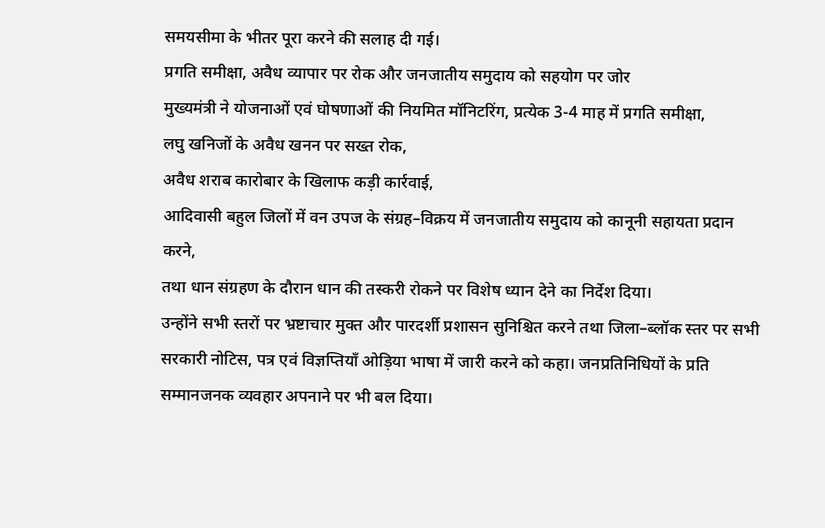समयसीमा के भीतर पूरा करने की सलाह दी गई।
प्रगति समीक्षा, अवैध व्यापार पर रोक और जनजातीय समुदाय को सहयोग पर जोर
मुख्यमंत्री ने योजनाओं एवं घोषणाओं की नियमित मॉनिटरिंग, प्रत्येक 3-4 माह में प्रगति समीक्षा,
लघु खनिजों के अवैध खनन पर सख्त रोक,
अवैध शराब कारोबार के खिलाफ कड़ी कार्रवाई,
आदिवासी बहुल जिलों में वन उपज के संग्रह–विक्रय में जनजातीय समुदाय को कानूनी सहायता प्रदान करने,
तथा धान संग्रहण के दौरान धान की तस्करी रोकने पर विशेष ध्यान देने का निर्देश दिया।
उन्होंने सभी स्तरों पर भ्रष्टाचार मुक्त और पारदर्शी प्रशासन सुनिश्चित करने तथा जिला–ब्लॉक स्तर पर सभी सरकारी नोटिस, पत्र एवं विज्ञप्तियाँ ओड़िया भाषा में जारी करने को कहा। जनप्रतिनिधियों के प्रति सम्मानजनक व्यवहार अपनाने पर भी बल दिया।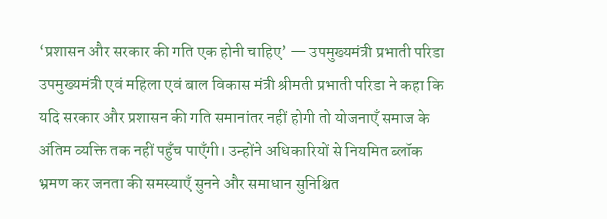‘प्रशासन और सरकार की गति एक होनी चाहिए’ — उपमुख्यमंत्री प्रभाती परिडा
उपमुख्यमंत्री एवं महिला एवं बाल विकास मंत्री श्रीमती प्रभाती परिडा ने कहा कि यदि सरकार और प्रशासन की गति समानांतर नहीं होगी तो योजनाएँ समाज के अंतिम व्यक्ति तक नहीं पहुँच पाएँगी। उन्होंने अधिकारियों से नियमित ब्लॉक भ्रमण कर जनता की समस्याएँ सुनने और समाधान सुनिश्चित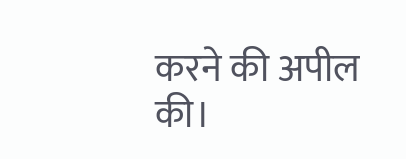करने की अपील की।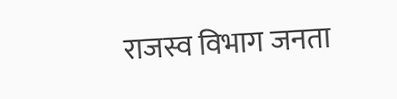राजस्व विभाग जनता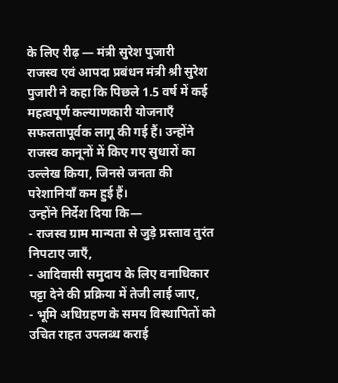के लिए रीढ़ — मंत्री सुरेश पुजारी
राजस्व एवं आपदा प्रबंधन मंत्री श्री सुरेश पुजारी ने कहा कि पिछले 1.5 वर्ष में कई महत्वपूर्ण कल्याणकारी योजनाएँ सफलतापूर्वक लागू की गई हैं। उन्होंने राजस्व कानूनों में किए गए सुधारों का उल्लेख किया, जिनसे जनता की परेशानियाँ कम हुई हैं।
उन्होंने निर्देश दिया कि—
- राजस्व ग्राम मान्यता से जुड़े प्रस्ताव तुरंत निपटाए जाएँ,
- आदिवासी समुदाय के लिए वनाधिकार पट्टा देने की प्रक्रिया में तेजी लाई जाए,
- भूमि अधिग्रहण के समय विस्थापितों को उचित राहत उपलब्ध कराई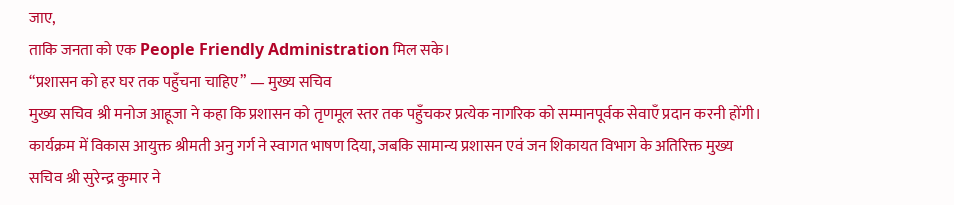जाए,
ताकि जनता को एक People Friendly Administration मिल सके।
“प्रशासन को हर घर तक पहुँचना चाहिए” — मुख्य सचिव
मुख्य सचिव श्री मनोज आहूजा ने कहा कि प्रशासन को तृणमूल स्तर तक पहुँचकर प्रत्येक नागरिक को सम्मानपूर्वक सेवाएँ प्रदान करनी होंगी।
कार्यक्रम में विकास आयुक्त श्रीमती अनु गर्ग ने स्वागत भाषण दिया, जबकि सामान्य प्रशासन एवं जन शिकायत विभाग के अतिरिक्त मुख्य सचिव श्री सुरेन्द्र कुमार ने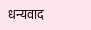धन्यवाद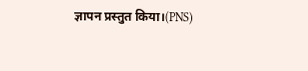ज्ञापन प्रस्तुत किया।(PNS)